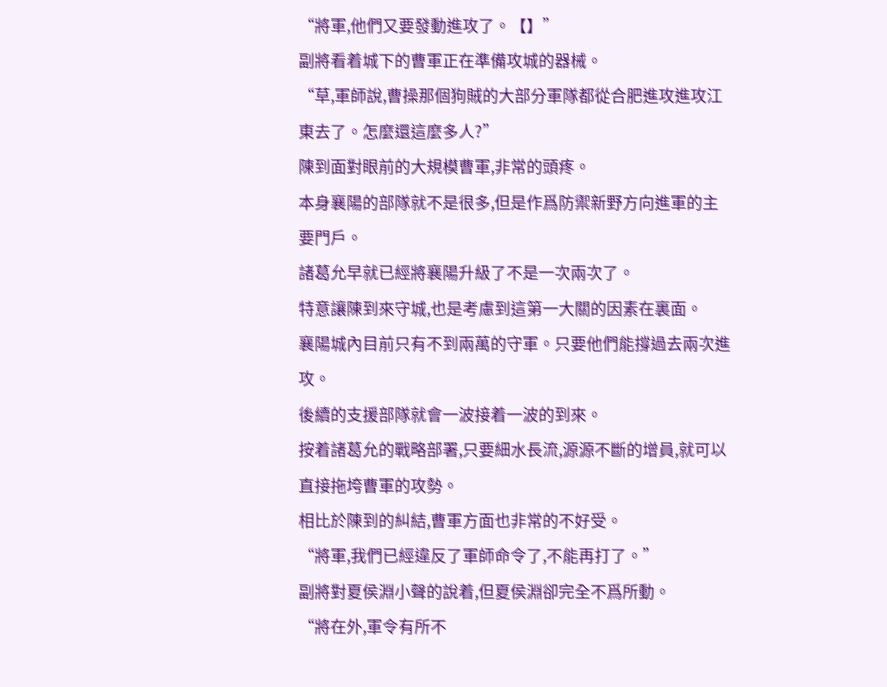“將軍,他們又要發動進攻了。【】”
副將看着城下的曹軍正在準備攻城的器械。
“草,軍師說,曹操那個狗賊的大部分軍隊都從合肥進攻進攻江東去了。怎麼還這麼多人?”
陳到面對眼前的大規模曹軍,非常的頭疼。
本身襄陽的部隊就不是很多,但是作爲防禦新野方向進軍的主要門戶。
諸葛允早就已經將襄陽升級了不是一次兩次了。
特意讓陳到來守城,也是考慮到這第一大關的因素在裏面。
襄陽城內目前只有不到兩萬的守軍。只要他們能撐過去兩次進攻。
後續的支援部隊就會一波接着一波的到來。
按着諸葛允的戰略部署,只要細水長流,源源不斷的增員,就可以直接拖垮曹軍的攻勢。
相比於陳到的糾結,曹軍方面也非常的不好受。
“將軍,我們已經違反了軍師命令了,不能再打了。”
副將對夏侯淵小聲的說着,但夏侯淵卻完全不爲所動。
“將在外,軍令有所不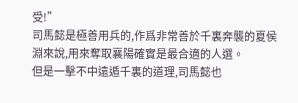受!”
司馬懿是極善用兵的,作爲非常善於千裏奔襲的夏侯淵來說,用來奪取襄陽確實是最合適的人選。
但是一擊不中遠遁千裏的道理,司馬懿也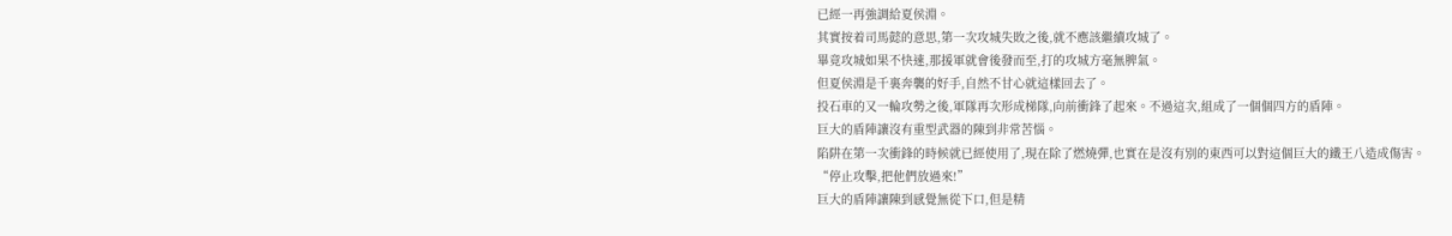已經一再強調給夏侯淵。
其實按着司馬懿的意思,第一次攻城失敗之後,就不應該繼續攻城了。
畢竟攻城如果不快速,那援軍就會後發而至,打的攻城方毫無脾氣。
但夏侯淵是千裏奔襲的好手,自然不甘心就這樣回去了。
投石車的又一輪攻勢之後,軍隊再次形成梯隊,向前衝鋒了起來。不過這次,組成了一個個四方的盾陣。
巨大的盾陣讓沒有重型武器的陳到非常苦惱。
陷阱在第一次衝鋒的時候就已經使用了,現在除了燃燒彈,也實在是沒有別的東西可以對這個巨大的鐵王八造成傷害。
“停止攻擊,把他們放過來!”
巨大的盾陣讓陳到感覺無從下口,但是精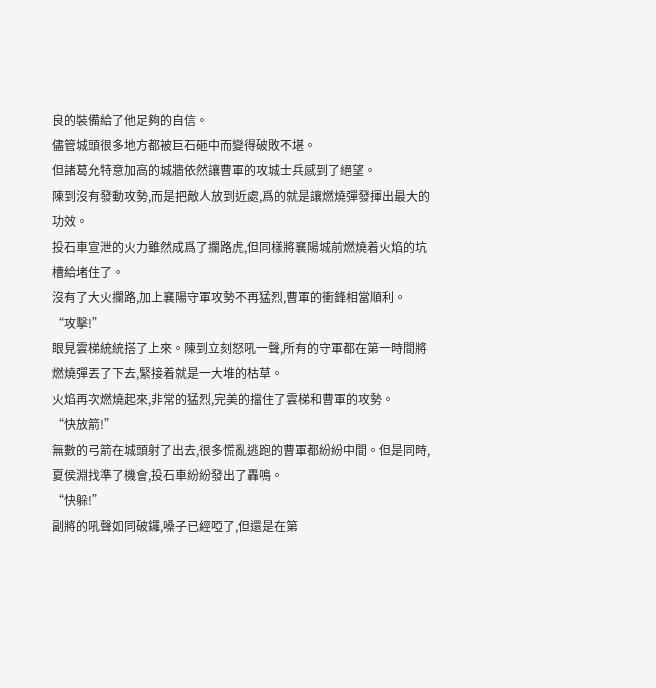良的裝備給了他足夠的自信。
儘管城頭很多地方都被巨石砸中而變得破敗不堪。
但諸葛允特意加高的城牆依然讓曹軍的攻城士兵感到了絕望。
陳到沒有發動攻勢,而是把敵人放到近處,爲的就是讓燃燒彈發揮出最大的功效。
投石車宣泄的火力雖然成爲了攔路虎,但同樣將襄陽城前燃燒着火焰的坑槽給堵住了。
沒有了大火攔路,加上襄陽守軍攻勢不再猛烈,曹軍的衝鋒相當順利。
“攻擊!”
眼見雲梯統統搭了上來。陳到立刻怒吼一聲,所有的守軍都在第一時間將燃燒彈丟了下去,緊接着就是一大堆的枯草。
火焰再次燃燒起來,非常的猛烈,完美的擋住了雲梯和曹軍的攻勢。
“快放箭!”
無數的弓箭在城頭射了出去,很多慌亂逃跑的曹軍都紛紛中間。但是同時,夏侯淵找準了機會,投石車紛紛發出了轟鳴。
“快躲!”
副將的吼聲如同破鑼,嗓子已經啞了,但還是在第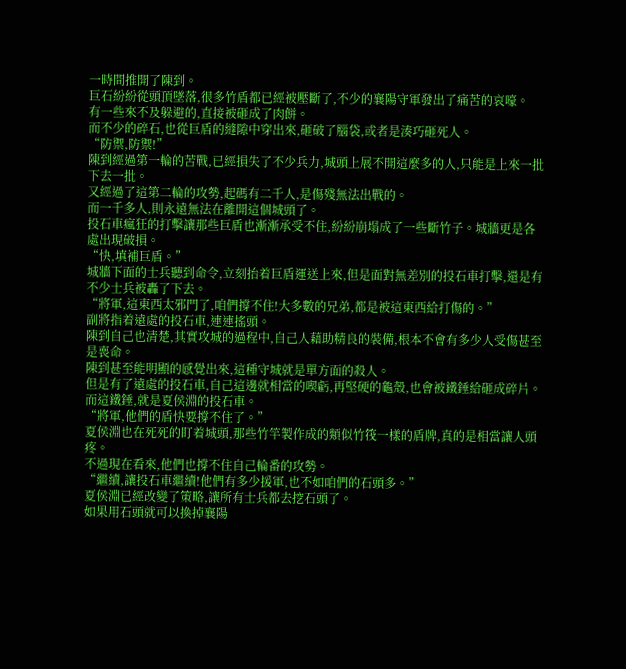一時間推開了陳到。
巨石紛紛從頭頂墜落,很多竹盾都已經被壓斷了,不少的襄陽守軍發出了痛苦的哀嚎。
有一些來不及躲避的,直接被砸成了肉餅。
而不少的碎石,也從巨盾的縫隙中穿出來,砸破了腦袋,或者是湊巧砸死人。
“防禦,防禦!”
陳到經過第一輪的苦戰,已經損失了不少兵力,城頭上展不開這麼多的人,只能是上來一批下去一批。
又經過了這第二輪的攻勢,起碼有二千人,是傷殘無法出戰的。
而一千多人,則永遠無法在離開這個城頭了。
投石車瘋狂的打擊讓那些巨盾也漸漸承受不住,紛紛崩塌成了一些斷竹子。城牆更是各處出現破損。
“快,填補巨盾。”
城牆下面的士兵聽到命令,立刻抬着巨盾運送上來,但是面對無差別的投石車打擊,還是有不少士兵被轟了下去。
“將軍,這東西太邪門了,咱們撐不住!大多數的兄弟,都是被這東西給打傷的。”
副將指着遠處的投石車,連連搖頭。
陳到自己也清楚,其實攻城的過程中,自己人藉助精良的裝備,根本不會有多少人受傷甚至是喪命。
陳到甚至能明顯的感覺出來,這種守城就是單方面的殺人。
但是有了遠處的投石車,自己這邊就相當的喫虧,再堅硬的龜殼,也會被鐵錘給砸成碎片。
而這鐵錘,就是夏侯淵的投石車。
“將軍,他們的盾快要撐不住了。”
夏侯淵也在死死的盯着城頭,那些竹竿製作成的類似竹筏一樣的盾牌,真的是相當讓人頭疼。
不過現在看來,他們也撐不住自己輪番的攻勢。
“繼續,讓投石車繼續!他們有多少援軍,也不如咱們的石頭多。”
夏侯淵已經改變了策略,讓所有士兵都去挖石頭了。
如果用石頭就可以換掉襄陽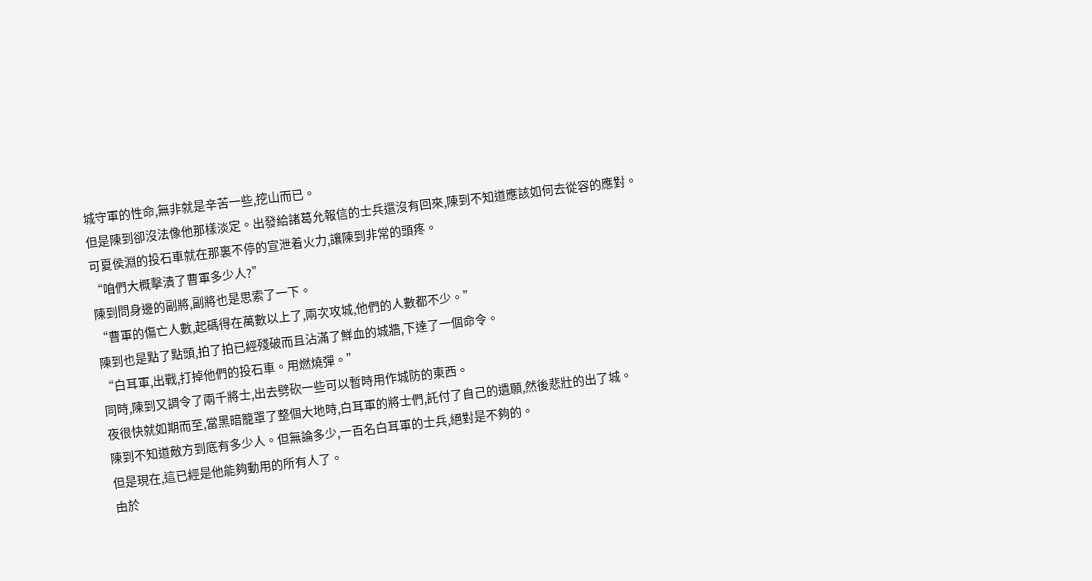城守軍的性命,無非就是辛苦一些,挖山而已。
但是陳到卻沒法像他那樣淡定。出發給諸葛允報信的士兵還沒有回來,陳到不知道應該如何去從容的應對。
可夏侯淵的投石車就在那裏不停的宣泄着火力,讓陳到非常的頭疼。
“咱們大概擊潰了曹軍多少人?”
陳到問身邊的副將,副將也是思索了一下。
“曹軍的傷亡人數,起碼得在萬數以上了,兩次攻城,他們的人數都不少。”
陳到也是點了點頭,拍了拍已經殘破而且沾滿了鮮血的城牆,下達了一個命令。
“白耳軍,出戰,打掉他們的投石車。用燃燒彈。”
同時,陳到又調令了兩千將士,出去劈砍一些可以暫時用作城防的東西。
夜很快就如期而至,當黑暗籠罩了整個大地時,白耳軍的將士們,託付了自己的遺願,然後悲壯的出了城。
陳到不知道敵方到底有多少人。但無論多少,一百名白耳軍的士兵,絕對是不夠的。
但是現在,這已經是他能夠動用的所有人了。
由於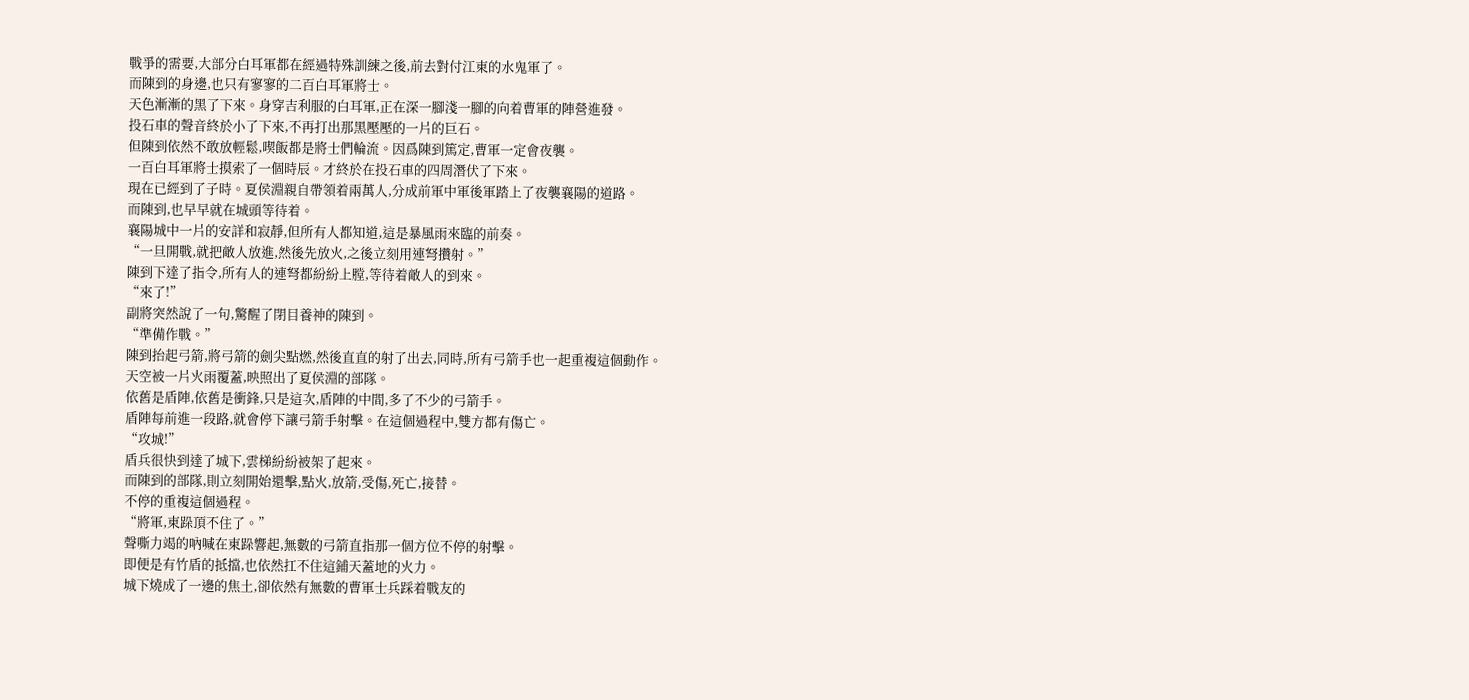戰爭的需要,大部分白耳軍都在經過特殊訓練之後,前去對付江東的水鬼軍了。
而陳到的身邊,也只有寥寥的二百白耳軍將士。
天色漸漸的黑了下來。身穿吉利服的白耳軍,正在深一腳淺一腳的向着曹軍的陣營進發。
投石車的聲音終於小了下來,不再打出那黑壓壓的一片的巨石。
但陳到依然不敢放輕鬆,喫飯都是將士們輪流。因爲陳到篤定,曹軍一定會夜襲。
一百白耳軍將士摸索了一個時辰。才終於在投石車的四周潛伏了下來。
現在已經到了子時。夏侯淵親自帶領着兩萬人,分成前軍中軍後軍踏上了夜襲襄陽的道路。
而陳到,也早早就在城頭等待着。
襄陽城中一片的安詳和寂靜,但所有人都知道,這是暴風雨來臨的前奏。
“一旦開戰,就把敵人放進,然後先放火,之後立刻用連弩攢射。”
陳到下達了指令,所有人的連弩都紛紛上膛,等待着敵人的到來。
“來了!”
副將突然說了一句,驚醒了閉目養神的陳到。
“準備作戰。”
陳到抬起弓箭,將弓箭的劍尖點燃,然後直直的射了出去,同時,所有弓箭手也一起重複這個動作。
天空被一片火雨覆蓋,映照出了夏侯淵的部隊。
依舊是盾陣,依舊是衝鋒,只是這次,盾陣的中間,多了不少的弓箭手。
盾陣每前進一段路,就會停下讓弓箭手射擊。在這個過程中,雙方都有傷亡。
“攻城!”
盾兵很快到達了城下,雲梯紛紛被架了起來。
而陳到的部隊,則立刻開始還擊,點火,放箭,受傷,死亡,接替。
不停的重複這個過程。
“將軍,東跺頂不住了。”
聲嘶力竭的吶喊在東跺響起,無數的弓箭直指那一個方位不停的射擊。
即便是有竹盾的抵擋,也依然扛不住這鋪天蓋地的火力。
城下燒成了一邊的焦土,卻依然有無數的曹軍士兵踩着戰友的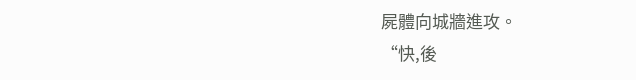屍體向城牆進攻。
“快,後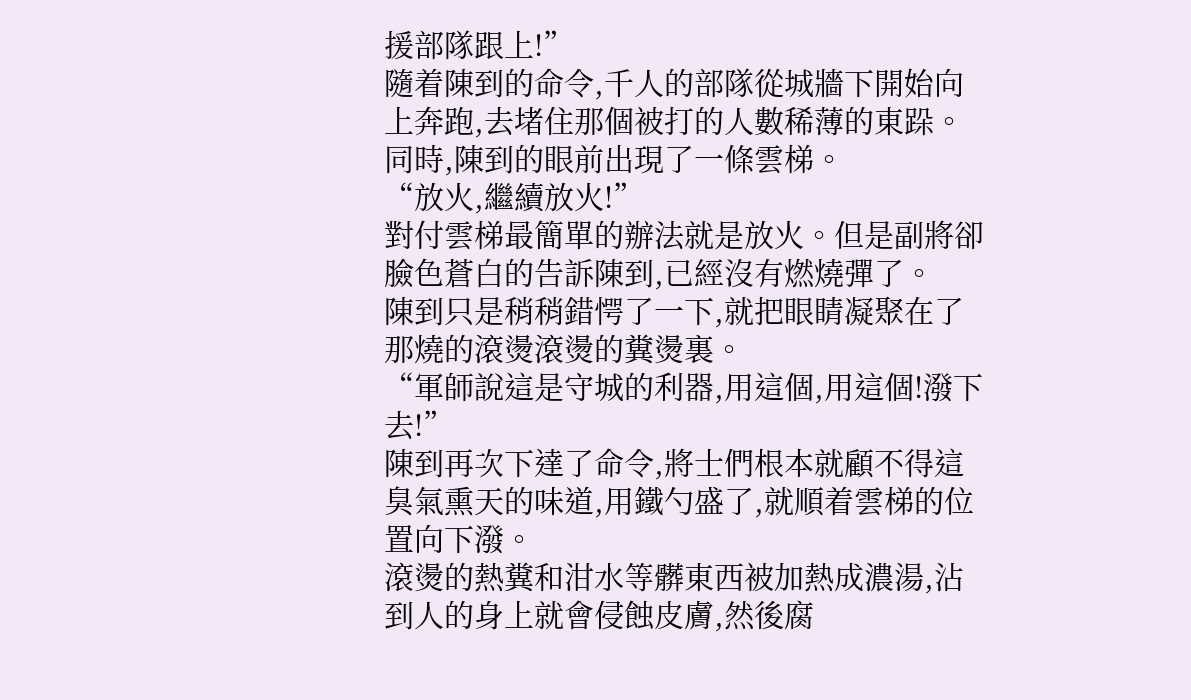援部隊跟上!”
隨着陳到的命令,千人的部隊從城牆下開始向上奔跑,去堵住那個被打的人數稀薄的東跺。
同時,陳到的眼前出現了一條雲梯。
“放火,繼續放火!”
對付雲梯最簡單的辦法就是放火。但是副將卻臉色蒼白的告訴陳到,已經沒有燃燒彈了。
陳到只是稍稍錯愕了一下,就把眼睛凝聚在了那燒的滾燙滾燙的糞燙裏。
“軍師說這是守城的利器,用這個,用這個!潑下去!”
陳到再次下達了命令,將士們根本就顧不得這臭氣熏天的味道,用鐵勺盛了,就順着雲梯的位置向下潑。
滾燙的熱糞和泔水等髒東西被加熱成濃湯,沾到人的身上就會侵蝕皮膚,然後腐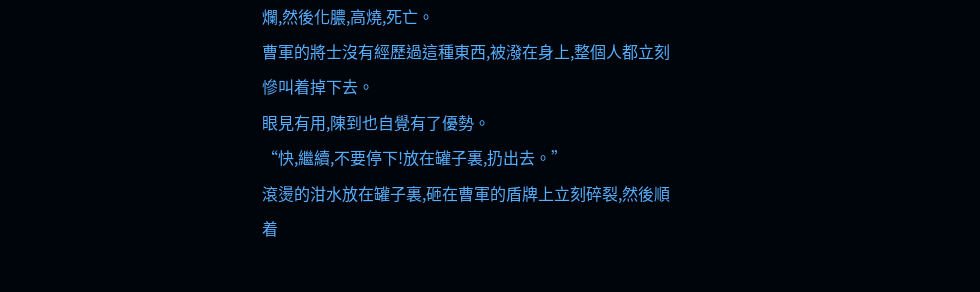爛,然後化膿,高燒,死亡。
曹軍的將士沒有經歷過這種東西,被潑在身上,整個人都立刻慘叫着掉下去。
眼見有用,陳到也自覺有了優勢。
“快,繼續,不要停下!放在罐子裏,扔出去。”
滾燙的泔水放在罐子裏,砸在曹軍的盾牌上立刻碎裂,然後順着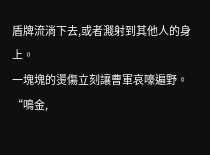盾牌流淌下去,或者濺射到其他人的身上。
一塊塊的燙傷立刻讓曹軍哀嚎遍野。
“鳴金,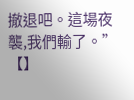撤退吧。這場夜襲,我們輸了。”【】